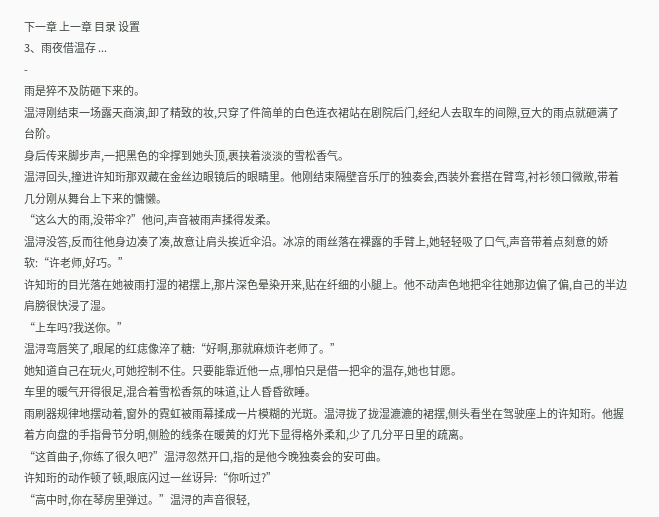下一章 上一章 目录 设置
3、雨夜借温存 ...
-
雨是猝不及防砸下来的。
温浔刚结束一场露天商演,卸了精致的妆,只穿了件简单的白色连衣裙站在剧院后门,经纪人去取车的间隙,豆大的雨点就砸满了台阶。
身后传来脚步声,一把黑色的伞撑到她头顶,裹挟着淡淡的雪松香气。
温浔回头,撞进许知珩那双藏在金丝边眼镜后的眼睛里。他刚结束隔壁音乐厅的独奏会,西装外套搭在臂弯,衬衫领口微敞,带着几分刚从舞台上下来的慵懒。
“这么大的雨,没带伞?”他问,声音被雨声揉得发柔。
温浔没答,反而往他身边凑了凑,故意让肩头挨近伞沿。冰凉的雨丝落在裸露的手臂上,她轻轻吸了口气,声音带着点刻意的娇软:“许老师,好巧。”
许知珩的目光落在她被雨打湿的裙摆上,那片深色晕染开来,贴在纤细的小腿上。他不动声色地把伞往她那边偏了偏,自己的半边肩膀很快浸了湿。
“上车吗?我送你。”
温浔弯唇笑了,眼尾的红痣像淬了糖:“好啊,那就麻烦许老师了。”
她知道自己在玩火,可她控制不住。只要能靠近他一点,哪怕只是借一把伞的温存,她也甘愿。
车里的暖气开得很足,混合着雪松香氛的味道,让人昏昏欲睡。
雨刷器规律地摆动着,窗外的霓虹被雨幕揉成一片模糊的光斑。温浔拢了拢湿漉漉的裙摆,侧头看坐在驾驶座上的许知珩。他握着方向盘的手指骨节分明,侧脸的线条在暖黄的灯光下显得格外柔和,少了几分平日里的疏离。
“这首曲子,你练了很久吧?”温浔忽然开口,指的是他今晚独奏会的安可曲。
许知珩的动作顿了顿,眼底闪过一丝讶异:“你听过?”
“高中时,你在琴房里弹过。”温浔的声音很轻,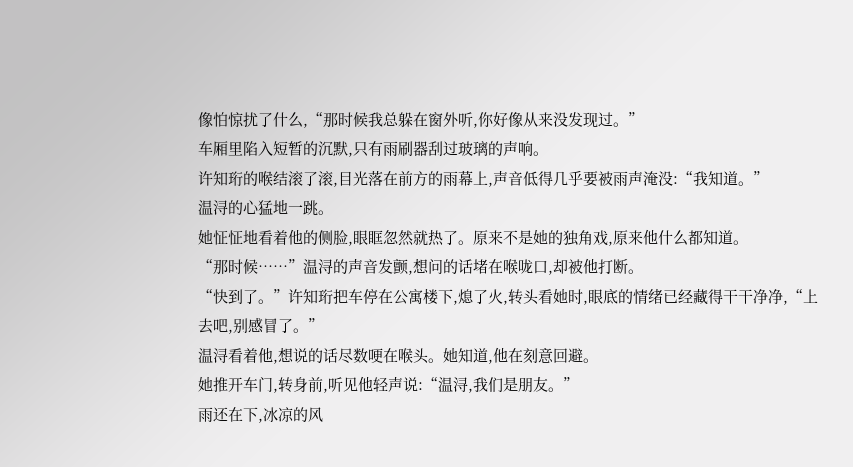像怕惊扰了什么,“那时候我总躲在窗外听,你好像从来没发现过。”
车厢里陷入短暂的沉默,只有雨刷器刮过玻璃的声响。
许知珩的喉结滚了滚,目光落在前方的雨幕上,声音低得几乎要被雨声淹没:“我知道。”
温浔的心猛地一跳。
她怔怔地看着他的侧脸,眼眶忽然就热了。原来不是她的独角戏,原来他什么都知道。
“那时候……”温浔的声音发颤,想问的话堵在喉咙口,却被他打断。
“快到了。”许知珩把车停在公寓楼下,熄了火,转头看她时,眼底的情绪已经藏得干干净净,“上去吧,别感冒了。”
温浔看着他,想说的话尽数哽在喉头。她知道,他在刻意回避。
她推开车门,转身前,听见他轻声说:“温浔,我们是朋友。”
雨还在下,冰凉的风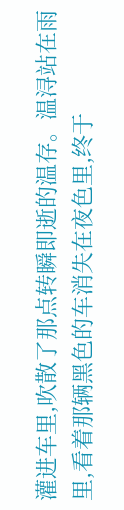灌进车里,吹散了那点转瞬即逝的温存。温浔站在雨里,看着那辆黑色的车消失在夜色里,终于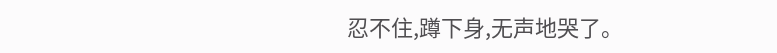忍不住,蹲下身,无声地哭了。